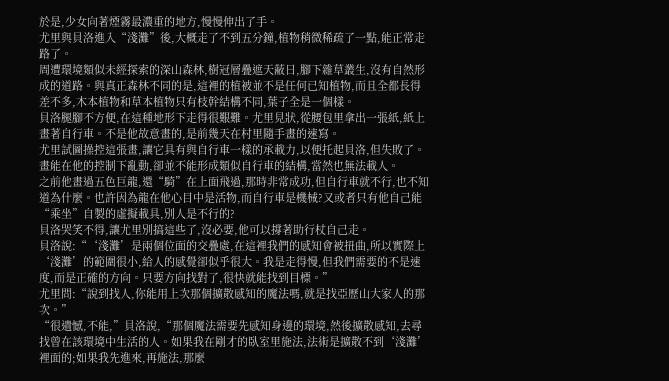於是,少女向著煙霧最濃重的地方,慢慢伸出了手。
尤里與貝洛進入“淺灘”後,大概走了不到五分鐘,植物稍微稀疏了一點,能正常走路了。
周遭環境類似未經探索的深山森林,樹冠層疊遮天蔽日,腳下雜草叢生,沒有自然形成的道路。與真正森林不同的是,這裡的植被並不是任何已知植物,而且全都長得差不多,木本植物和草本植物只有枝幹結構不同,葉子全是一個樣。
貝洛腿腳不方便,在這種地形下走得很艱難。尤里見狀,從腰包里拿出一張紙,紙上畫著自行車。不是他故意畫的,是前幾天在村里隨手畫的速寫。
尤里試圖操控這張畫,讓它具有與自行車一樣的承載力,以便托起貝洛,但失敗了。
畫能在他的控制下亂動,卻並不能形成類似自行車的結構,當然也無法載人。
之前他畫過五色巨龍,還“騎”在上面飛過,那時非常成功,但自行車就不行,也不知道為什麼。也許因為龍在他心目中是活物,而自行車是機械?又或者只有他自己能“乘坐”自製的虛擬載具,別人是不行的?
貝洛哭笑不得,讓尤里別搞這些了,沒必要,他可以撐著助行杖自己走。
貝洛說:“‘淺灘’是兩個位面的交疊處,在這裡我們的感知會被扭曲,所以實際上‘淺灘’的範圍很小,給人的感覺卻似乎很大。我是走得慢,但我們需要的不是速度,而是正確的方向。只要方向找對了,很快就能找到目標。”
尤里問:“說到找人,你能用上次那個擴散感知的魔法嗎,就是找亞歷山大家人的那次。”
“很遺憾,不能,”貝洛說,“那個魔法需要先感知身邊的環境,然後擴散感知,去尋找曾在該環境中生活的人。如果我在剛才的臥室里施法,法術是擴散不到‘淺灘’裡面的;如果我先進來,再施法,那麼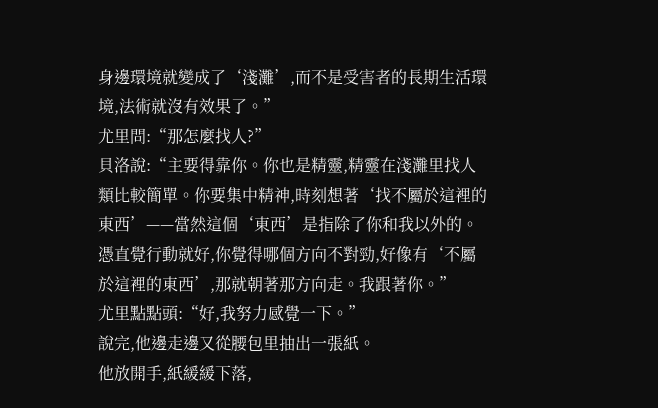身邊環境就變成了‘淺灘’,而不是受害者的長期生活環境,法術就沒有效果了。”
尤里問:“那怎麼找人?”
貝洛說:“主要得靠你。你也是精靈,精靈在淺灘里找人類比較簡單。你要集中精神,時刻想著‘找不屬於這裡的東西’——當然這個‘東西’是指除了你和我以外的。憑直覺行動就好,你覺得哪個方向不對勁,好像有‘不屬於這裡的東西’,那就朝著那方向走。我跟著你。”
尤里點點頭:“好,我努力感覺一下。”
說完,他邊走邊又從腰包里抽出一張紙。
他放開手,紙緩緩下落,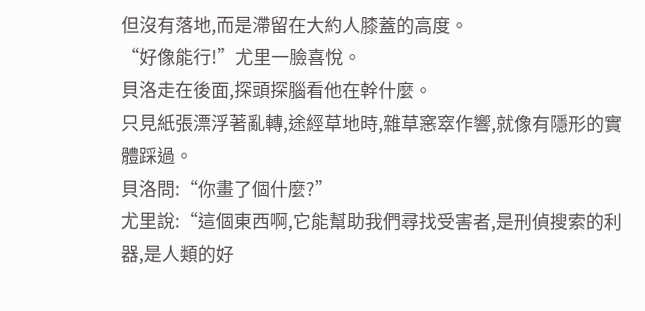但沒有落地,而是滯留在大約人膝蓋的高度。
“好像能行!”尤里一臉喜悅。
貝洛走在後面,探頭探腦看他在幹什麼。
只見紙張漂浮著亂轉,途經草地時,雜草窸窣作響,就像有隱形的實體踩過。
貝洛問:“你畫了個什麼?”
尤里說:“這個東西啊,它能幫助我們尋找受害者,是刑偵搜索的利器,是人類的好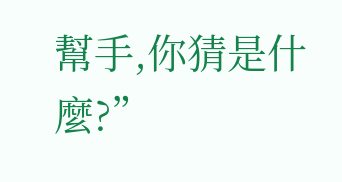幫手,你猜是什麼?”